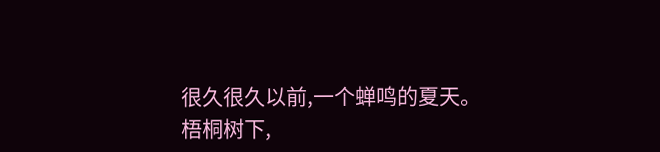很久很久以前,一个蝉鸣的夏天。
梧桐树下,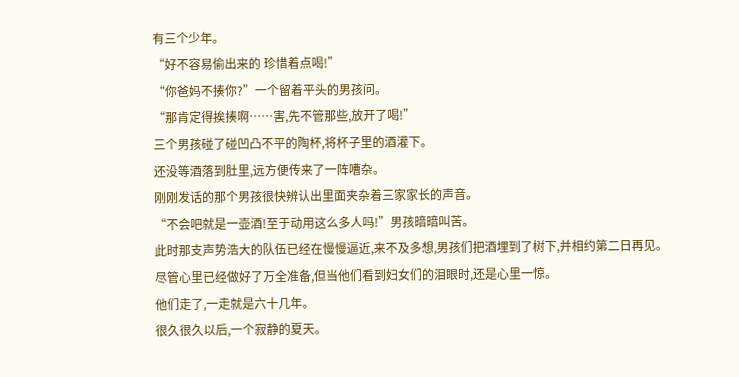有三个少年。
“好不容易偷出来的 珍惜着点喝!”
“你爸妈不揍你?”一个留着平头的男孩问。
“那肯定得挨揍啊……害,先不管那些,放开了喝!”
三个男孩碰了碰凹凸不平的陶杯,将杯子里的酒灌下。
还没等酒落到肚里,远方便传来了一阵嘈杂。
刚刚发话的那个男孩很快辨认出里面夹杂着三家家长的声音。
“不会吧就是一壶酒!至于动用这么多人吗!”男孩暗暗叫苦。
此时那支声势浩大的队伍已经在慢慢逼近,来不及多想,男孩们把酒埋到了树下,并相约第二日再见。
尽管心里已经做好了万全准备,但当他们看到妇女们的泪眼时,还是心里一惊。
他们走了,一走就是六十几年。
很久很久以后,一个寂静的夏天。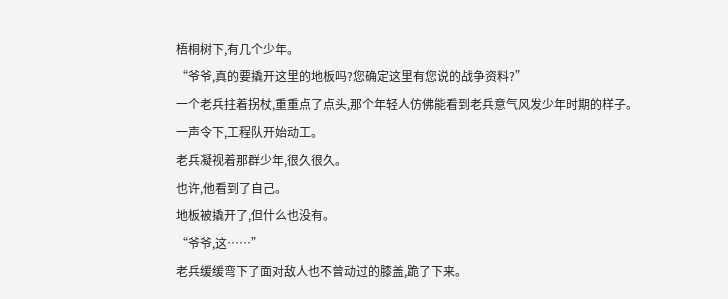梧桐树下,有几个少年。
“爷爷,真的要撬开这里的地板吗?您确定这里有您说的战争资料?”
一个老兵拄着拐杖,重重点了点头,那个年轻人仿佛能看到老兵意气风发少年时期的样子。
一声令下,工程队开始动工。
老兵凝视着那群少年,很久很久。
也许,他看到了自己。
地板被撬开了,但什么也没有。
“爷爷,这……”
老兵缓缓弯下了面对敌人也不曾动过的膝盖,跪了下来。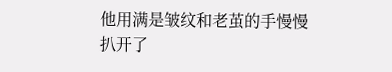他用满是皱纹和老茧的手慢慢扒开了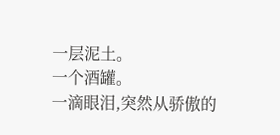一层泥土。
一个酒罐。
一滴眼泪,突然从骄傲的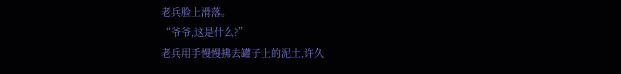老兵脸上滑落。
“爷爷,这是什么?”
老兵用手慢慢拂去罐子上的泥土,许久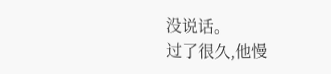没说话。
过了很久,他慢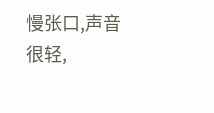慢张口,声音很轻,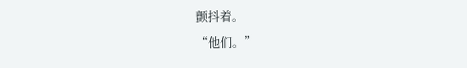颤抖着。
“他们。”